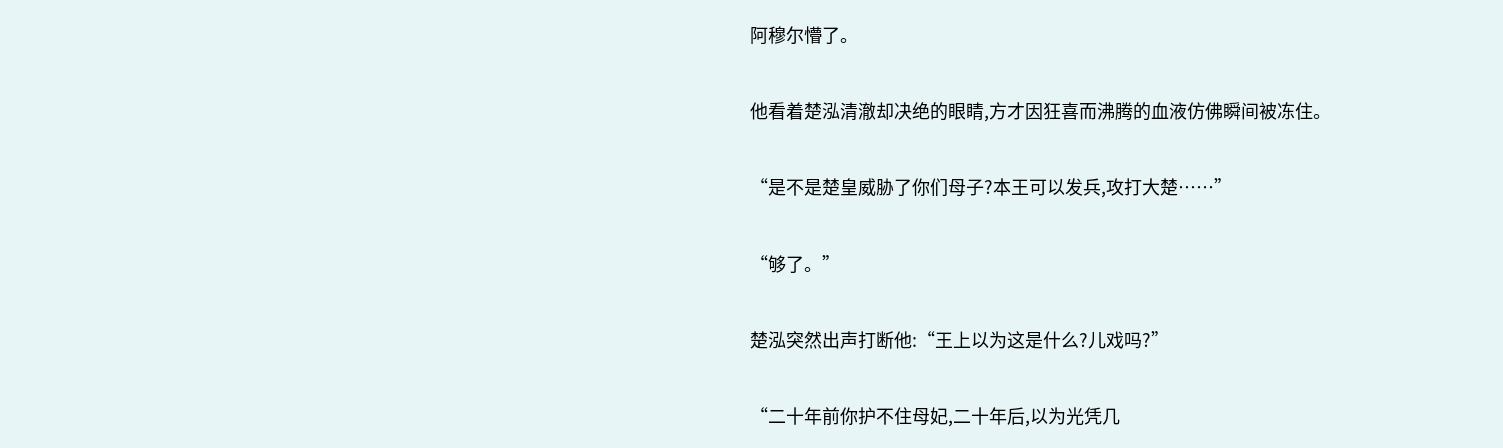阿穆尔懵了。

他看着楚泓清澈却决绝的眼睛,方才因狂喜而沸腾的血液仿佛瞬间被冻住。

“是不是楚皇威胁了你们母子?本王可以发兵,攻打大楚……”

“够了。”

楚泓突然出声打断他:“王上以为这是什么?儿戏吗?”

“二十年前你护不住母妃,二十年后,以为光凭几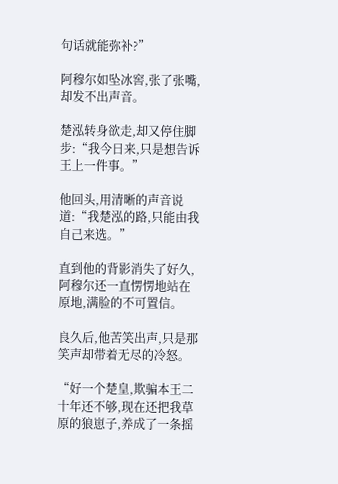句话就能弥补?”

阿穆尔如坠冰窖,张了张嘴,却发不出声音。

楚泓转身欲走,却又停住脚步:“我今日来,只是想告诉王上一件事。”

他回头,用清晰的声音说道:“我楚泓的路,只能由我自己来选。”

直到他的背影消失了好久,阿穆尔还一直愣愣地站在原地,满脸的不可置信。

良久后,他苦笑出声,只是那笑声却带着无尽的冷怒。

“好一个楚皇,欺骗本王二十年还不够,现在还把我草原的狼崽子,养成了一条摇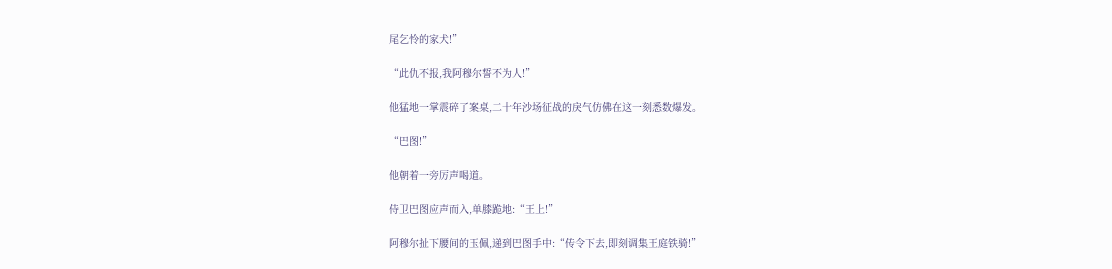尾乞怜的家犬!”

“此仇不报,我阿穆尔誓不为人!”

他猛地一掌震碎了案桌,二十年沙场征战的戾气仿佛在这一刻悉数爆发。

“巴图!”

他朝着一旁厉声喝道。

侍卫巴图应声而入,单膝跪地:“王上!”

阿穆尔扯下腰间的玉佩,递到巴图手中:“传令下去,即刻调集王庭铁骑!”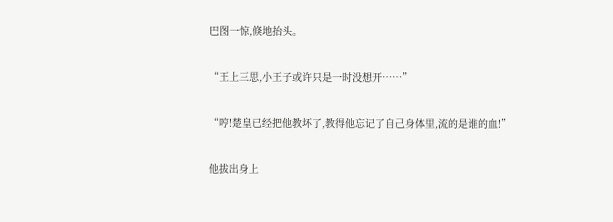巴图一惊,倏地抬头。

“王上三思,小王子或许只是一时没想开……”

“哼!楚皇已经把他教坏了,教得他忘记了自己身体里,流的是谁的血!”

他拔出身上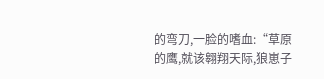的弯刀,一脸的嗜血:“草原的鹰,就该翱翔天际,狼崽子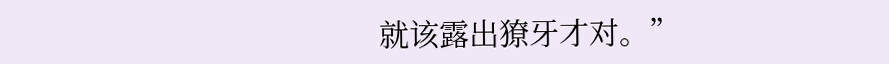就该露出獠牙才对。”